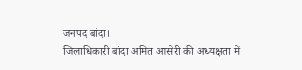जनपद बांदा।
जिलाधिकारी बांदा अमित आसेरी की अध्यक्षता में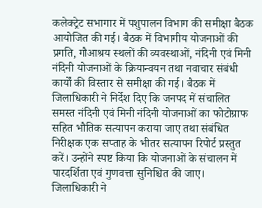कलेक्ट्रेट सभागार में पशुपालन विभाग की समीक्षा बैठक आयोजित की गई। बैठक में विभागीय योजनाओं की प्रगति, गौआश्रय स्थलों की व्यवस्थाओं, नंदिनी एवं मिनी नंदिनी योजनाओं के क्रियान्वयन तथा नवाचार संबंधी कार्यों की विस्तार से समीक्षा की गई। बैठक में जिलाधिकारी ने निर्देश दिए कि जनपद में संचालित समस्त नंदिनी एवं मिनी नंदिनी योजनाओं का फोटोग्राफ सहित भौतिक सत्यापन कराया जाए तथा संबंधित निरीक्षक एक सप्ताह के भीतर सत्यापन रिपोर्ट प्रस्तुत करें। उन्होंने स्पष्ट किया कि योजनाओं के संचालन में पारदर्शिता एवं गुणवत्ता सुनिश्चित की जाए।
जिलाधिकारी ने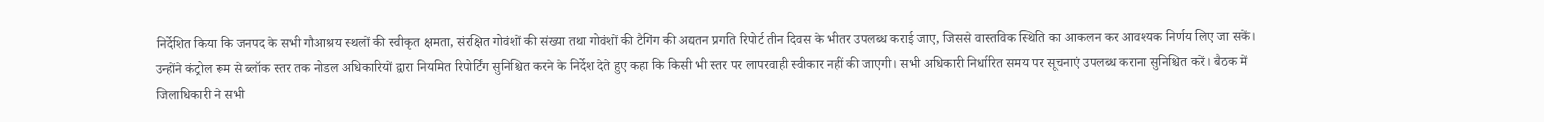निर्देशित किया कि जनपद के सभी गौआश्रय स्थलों की स्वीकृत क्षमता, संरक्षित गोवंशों की संख्या तथा गोवंशों की टैगिंग की अद्यतन प्रगति रिपोर्ट तीन दिवस के भीतर उपलब्ध कराई जाए, जिससे वास्तविक स्थिति का आकलन कर आवश्यक निर्णय लिए जा सकें।
उन्होंने कंट्रोल रूम से ब्लॉक स्तर तक नोडल अधिकारियों द्वारा नियमित रिपोर्टिंग सुनिश्चित करने के निर्देश देते हुए कहा कि किसी भी स्तर पर लापरवाही स्वीकार नहीं की जाएगी। सभी अधिकारी निर्धारित समय पर सूचनाएं उपलब्ध कराना सुनिश्चित करें। बैठक में जिलाधिकारी ने सभी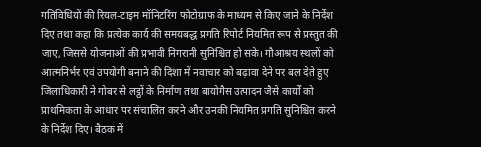गतिविधियों की रियल-टाइम मॉनिटरिंग फोटोग्राफ के माध्यम से किए जाने के निर्देश दिए तथा कहा कि प्रत्येक कार्य की समयबद्ध प्रगति रिपोर्ट नियमित रूप से प्रस्तुत की जाए, जिससे योजनाओं की प्रभावी निगरानी सुनिश्चित हो सके। गौआश्रय स्थलों को आत्मनिर्भर एवं उपयोगी बनाने की दिशा में नवाचार को बढ़ावा देने पर बल देते हुए जिलाधिकारी ने गोबर से लट्ठों के निर्माण तथा बायोगैस उत्पादन जैसे कार्यों को प्राथमिकता के आधार पर संचालित करने और उनकी नियमित प्रगति सुनिश्चित करने के निर्देश दिए। बैठक में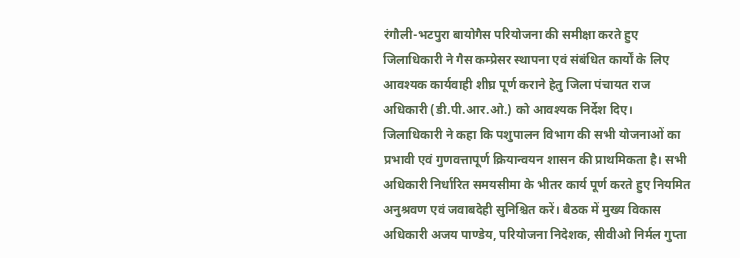रंगौली-भटपुरा बायोगैस परियोजना की समीक्षा करते हुए जिलाधिकारी ने गैस कम्प्रेसर स्थापना एवं संबंधित कार्यों के लिए आवश्यक कार्यवाही शीघ्र पूर्ण कराने हेतु जिला पंचायत राज अधिकारी (डी.पी.आर.ओ.) को आवश्यक निर्देश दिए।
जिलाधिकारी ने कहा कि पशुपालन विभाग की सभी योजनाओं का प्रभावी एवं गुणवत्तापूर्ण क्रियान्वयन शासन की प्राथमिकता है। सभी अधिकारी निर्धारित समयसीमा के भीतर कार्य पूर्ण करते हुए नियमित अनुश्रवण एवं जवाबदेही सुनिश्चित करें। बैठक में मुख्य विकास अधिकारी अजय पाण्डेय, परियोजना निदेशक, सीवीओ निर्मल गुप्ता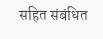सहित संबंधित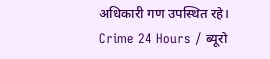अधिकारी गण उपस्थित रहे।
Crime 24 Hours / ब्यूरो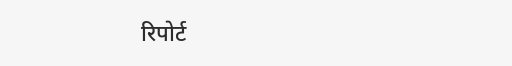रिपोर्ट